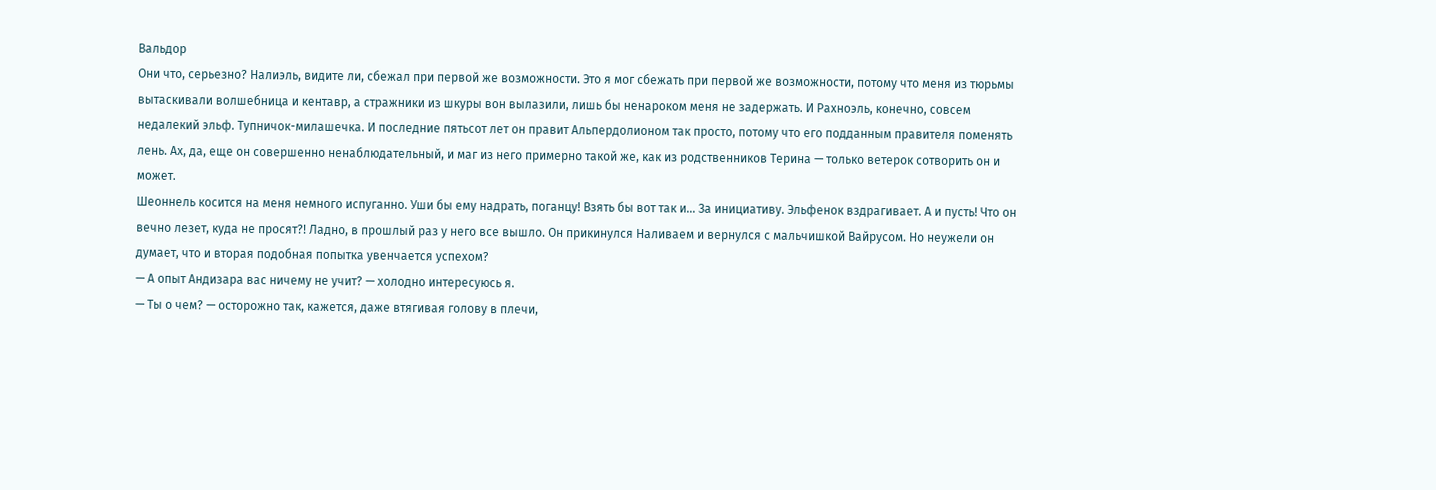Вальдор
Они что, серьезно? Налиэль, видите ли, сбежал при первой же возможности. Это я мог сбежать при первой же возможности, потому что меня из тюрьмы вытаскивали волшебница и кентавр, а стражники из шкуры вон вылазили, лишь бы ненароком меня не задержать. И Рахноэль, конечно, совсем недалекий эльф. Тупничок-милашечка. И последние пятьсот лет он правит Альпердолионом так просто, потому что его подданным правителя поменять лень. Ах, да, еще он совершенно ненаблюдательный, и маг из него примерно такой же, как из родственников Терина — только ветерок сотворить он и может.
Шеоннель косится на меня немного испуганно. Уши бы ему надрать, поганцу! Взять бы вот так и… За инициативу. Эльфенок вздрагивает. А и пусть! Что он вечно лезет, куда не просят?! Ладно, в прошлый раз у него все вышло. Он прикинулся Наливаем и вернулся с мальчишкой Вайрусом. Но неужели он думает, что и вторая подобная попытка увенчается успехом?
— А опыт Андизара вас ничему не учит? — холодно интересуюсь я.
— Ты о чем? — осторожно так, кажется, даже втягивая голову в плечи,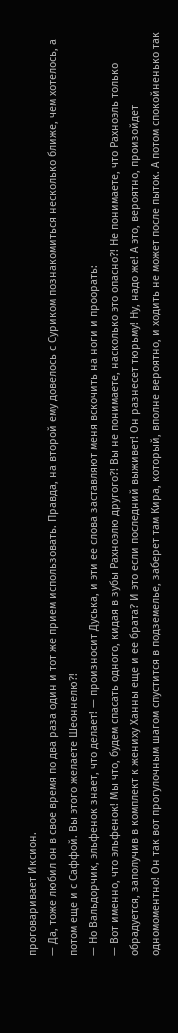проговаривает Иксион.
— Да, тоже любил он в свое время по два раза один и тот же прием использовать. Правда, на второй ему довелось с Суриком познакомиться несколько ближе, чем хотелось, а потом еще и с Саффой. Вы этого желаете Шеоннелю?!
— Но Вальдорчик, эльфенок знает, что делает! — произносит Дуська, и эти ее слова заставляют меня вскочить на ноги и проорать:
— Вот именно, что эльфенок! Мы что, будем спасать одного, кидая в зубы Рахноэлю другого?! Вы не понимаете, насколько это опасно?! Не понимаете, что Рахноэль только обрадуется, заполучив в комплект к жениху Ханны еще и ее брата? И это если последний выживет! Он разнесет тюрьму! Ну, надо же! А это, вероятно, произойдет одномоментно! Он так вот прогулочным шагом спустится в подземелье, заберет там Кира, который, вполне вероятно, и ходить не может после пыток. А потом спокойненько так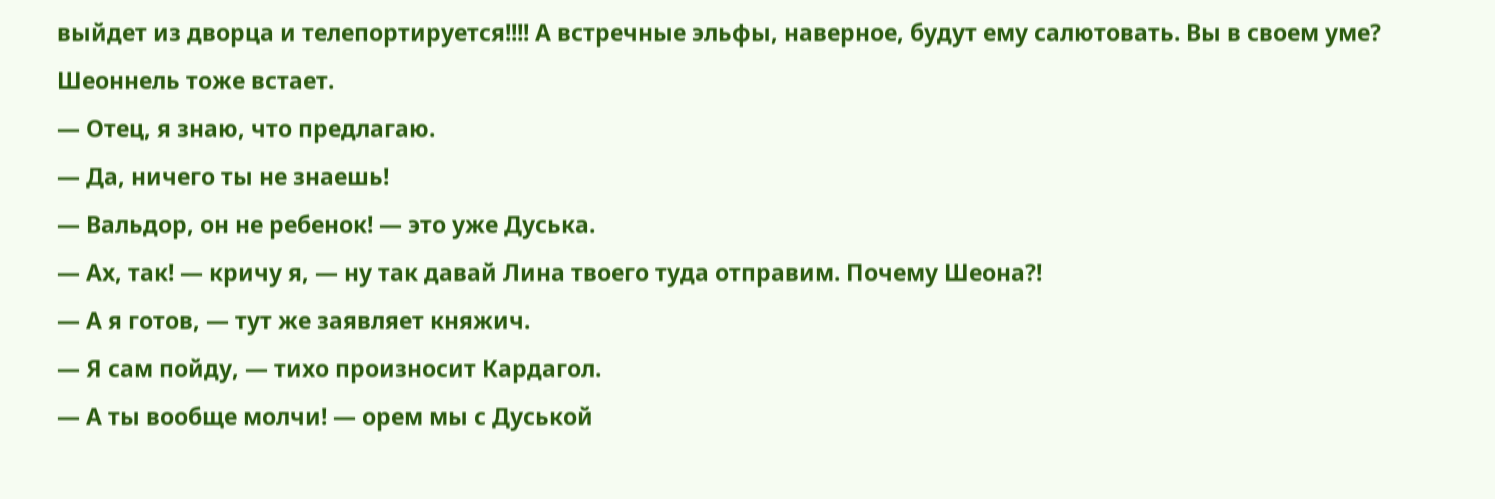выйдет из дворца и телепортируется!!!! А встречные эльфы, наверное, будут ему салютовать. Вы в своем уме?
Шеоннель тоже встает.
— Отец, я знаю, что предлагаю.
— Да, ничего ты не знаешь!
— Вальдор, он не ребенок! — это уже Дуська.
— Ах, так! — кричу я, — ну так давай Лина твоего туда отправим. Почему Шеона?!
— А я готов, — тут же заявляет княжич.
— Я сам пойду, — тихо произносит Кардагол.
— А ты вообще молчи! — орем мы с Дуськой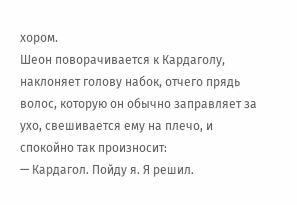хором.
Шеон поворачивается к Кардаголу, наклоняет голову набок, отчего прядь волос, которую он обычно заправляет за ухо, свешивается ему на плечо, и спокойно так произносит:
— Кардагол. Пойду я. Я решил.